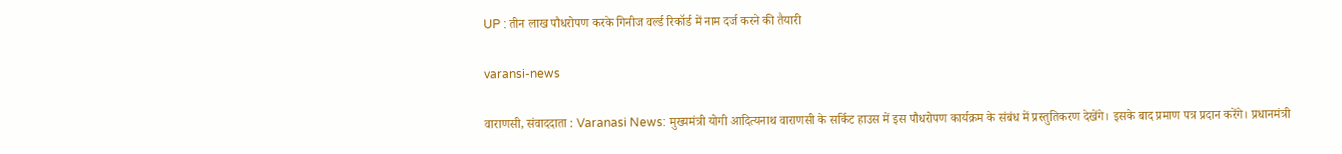UP : तीन लाख पौधरोपण करके गिनीज वर्ल्ड रिकॉर्ड में नाम दर्ज करने की तैयारी

varansi-news

वाराणसी, संवाददाता : Varanasi News: मुख्यमंत्री योगी आदित्यनाथ वाराणसी के सर्किट हाउस में इस पौधरोपण कार्यक्रम के संबंध में प्रस्तुतिकरण देखेंगे। इसके बाद प्रमाण पत्र प्रदान करेंगे। प्रधानमंत्री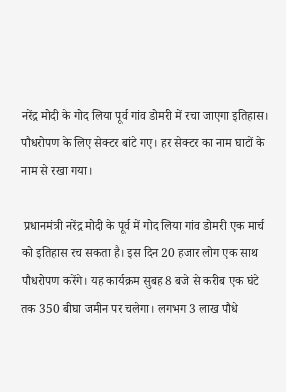नरेंद्र मोदी के गोद लिया पूर्व गांव डोमरी में रचा जाएगा इतिहास। पौधरोपण के लिए सेक्टर बांटे गए। हर सेक्टर का नाम घाटों के नाम से रखा गया।

 प्रधानमंत्री नरेंद्र मोदी के पूर्व में गोद लिया गांव डोमरी एक मार्च को इतिहास रच सकता है। इस दिन 20 हजार लोग एक साथ पौधरोपण करेंगे। यह कार्यक्रम सुबह 8 बजे से करीब एक घंटे तक 350 बीघा जमीन पर चलेगा। लगभग 3 लाख पौधे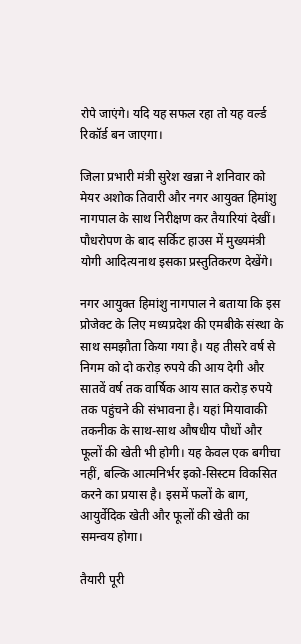रोपे जाएंगे। यदि यह सफल रहा तो यह वर्ल्ड रिकॉर्ड बन जाएगा।

जिला प्रभारी मंत्री सुरेश खन्ना ने शनिवार को मेयर अशोक तिवारी और नगर आयुक्त हिमांशु नागपाल के साथ निरीक्षण कर तैयारियां देखीं। पौधरोपण के बाद सर्किट हाउस में मुख्यमंत्री योगी आदित्यनाथ इसका प्रस्तुतिकरण देखेंगे।

नगर आयुक्त हिमांशु नागपाल ने बताया कि इस प्रोजेक्ट के लिए मध्यप्रदेश की एमबीके संस्था के साथ समझौता किया गया है। यह तीसरे वर्ष से निगम को दो करोड़ रुपये की आय देगी और सातवें वर्ष तक वार्षिक आय सात करोड़ रुपये तक पहुंचने की संभावना है। यहां मियावाकी तकनीक के साथ-साथ औषधीय पौधों और फूलों की खेती भी होगी। यह केवल एक बगीचा नहीं, बल्कि आत्मनिर्भर इको-सिस्टम विकसित करने का प्रयास है। इसमें फलों के बाग, आयुर्वेदिक खेती और फूलों की खेती का समन्वय होगा।

तैयारी पूरी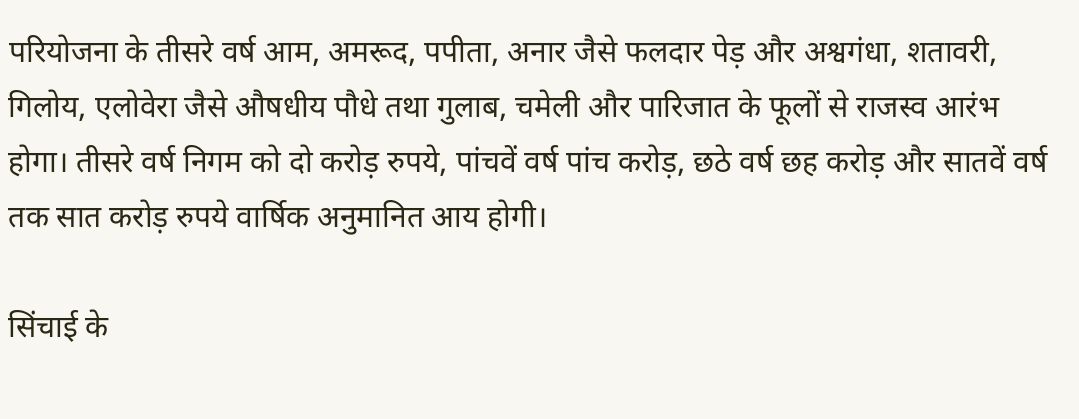परियोजना के तीसरे वर्ष आम, अमरूद, पपीता, अनार जैसे फलदार पेड़ और अश्वगंधा, शतावरी, गिलोय, एलोवेरा जैसे औषधीय पौधे तथा गुलाब, चमेली और पारिजात के फूलों से राजस्व आरंभ होगा। तीसरे वर्ष निगम को दो करोड़ रुपये, पांचवें वर्ष पांच करोड़, छठे वर्ष छह करोड़ और सातवें वर्ष तक सात करोड़ रुपये वार्षिक अनुमानित आय होगी।

सिंचाई के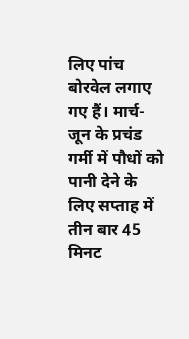लिए पांच बोरवेल लगाए गए हैं। मार्च-जून के प्रचंड गर्मी में पौधों को पानी देने के लिए सप्ताह में तीन बार 45 मिनट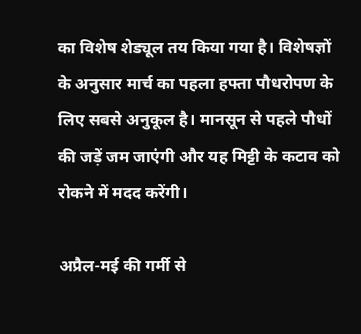का विशेष शेड्यूल तय किया गया है। विशेषज्ञों के अनुसार मार्च का पहला हफ्ता पौधरोपण के लिए सबसे अनुकूल है। मानसून से पहले पौधों की जड़ें जम जाएंगी और यह मिट्टी के कटाव को रोकने में मदद करेंगी।

अप्रैल-मई की गर्मी से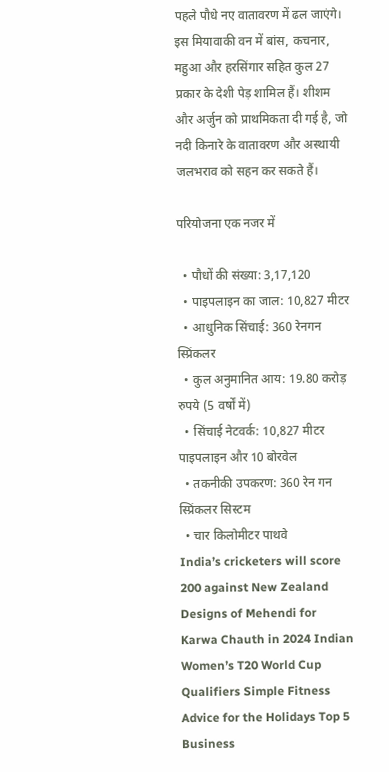पहले पौधे नए वातावरण में ढल जाएंगे। इस मियावाकी वन में बांस, कचनार, महुआ और हरसिंगार सहित कुल 27 प्रकार के देशी पेड़ शामिल हैं। शीशम और अर्जुन को प्राथमिकता दी गई है, जो नदी किनारे के वातावरण और अस्थायी जलभराव को सहन कर सकते हैं।

परियोजना एक नजर में

  • पौधों की संख्या: 3,17,120
  • पाइपलाइन का जाल: 10,827 मीटर
  • आधुनिक सिंचाई: 360 रेनगन स्प्रिंकलर
  • कुल अनुमानित आय: 19.80 करोड़ रुपये (5 वर्षों में)
  • सिंचाई नेटवर्क: 10,827 मीटर पाइपलाइन और 10 बोरवेल
  • तकनीकी उपकरण: 360 रेन गन स्प्रिंकलर सिस्टम
  • चार किलोमीटर पाथवे
India’s cricketers will score 200 against New Zealand Designs of Mehendi for Karwa Chauth in 2024 Indian Women’s T20 World Cup Qualifiers Simple Fitness Advice for the Holidays Top 5 Business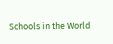Schools in the World